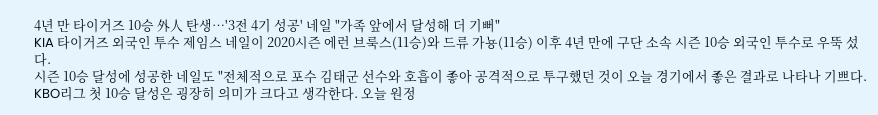4년 만 타이거즈 10승 外人 탄생…'3전 4기 성공' 네일 "가족 앞에서 달성해 더 기뻐"
KIA 타이거즈 외국인 투수 제임스 네일이 2020시즌 에런 브룩스(11승)와 드류 가뇽(11승) 이후 4년 만에 구단 소속 시즌 10승 외국인 투수로 우뚝 섰다.
시즌 10승 달성에 성공한 네일도 "전체적으로 포수 김태군 선수와 호흡이 좋아 공격적으로 투구했던 것이 오늘 경기에서 좋은 결과로 나타나 기쁘다. KBO리그 첫 10승 달성은 굉장히 의미가 크다고 생각한다. 오늘 원정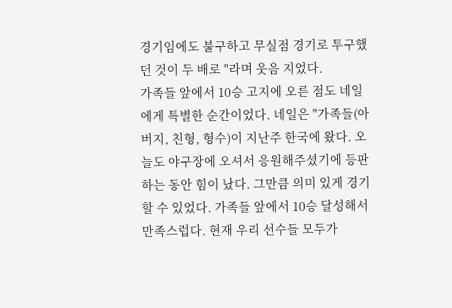경기임에도 불구하고 무실점 경기로 투구했던 것이 두 배로 "라며 웃음 지었다.
가족들 앞에서 10승 고지에 오른 점도 네일에게 특별한 순간이었다. 네일은 "가족들(아버지, 친형, 형수)이 지난주 한국에 왔다. 오늘도 야구장에 오셔서 응원해주셨기에 등판하는 동안 힘이 났다. 그만큼 의미 있게 경기할 수 있었다. 가족들 앞에서 10승 달성해서 만족스럽다. 현재 우리 선수들 모두가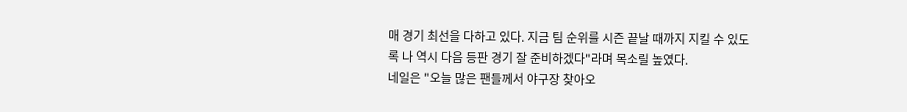매 경기 최선을 다하고 있다. 지금 팀 순위를 시즌 끝날 때까지 지킬 수 있도록 나 역시 다음 등판 경기 잘 준비하겠다"라며 목소릴 높였다.
네일은 "오늘 많은 팬들께서 야구장 찾아오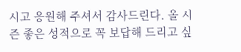시고 응원해 주셔서 감사드린다. 올 시즌 좋은 성적으로 꼭 보답해 드리고 싶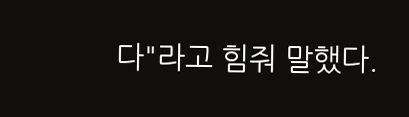다"라고 힘줘 말했다.